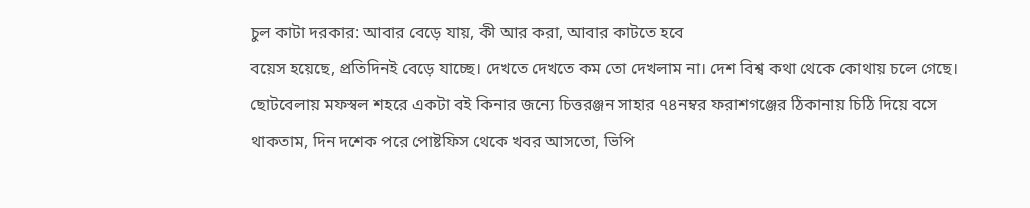চুল কাটা দরকার: আবার বেড়ে যায়, কী আর করা, আবার কাটতে হবে
বয়েস হয়েছে, প্রতিদিনই বেড়ে যাচ্ছে। দেখতে দেখতে কম তো দেখলাম না। দেশ বিশ্ব কথা থেকে কোথায় চলে গেছে। ছোটবেলায় মফস্বল শহরে একটা বই কিনার জন্যে চিত্তরঞ্জন সাহার ৭৪নম্বর ফরাশগঞ্জের ঠিকানায় চিঠি দিয়ে বসে থাকতাম, দিন দশেক পরে পোষ্টফিস থেকে খবর আসতো, ভিপি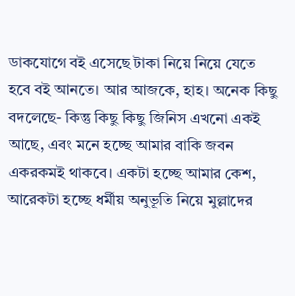ডাকযোগে বই এসেছে টাকা নিয়ে নিয়ে যেতে হবে বই আনতে। আর আজকে, হাহ। অনেক কিছু বদলেছে- কিন্তু কিছু কিছু জিনিস এখনো একই আছে, এবং মনে হচ্ছে আমার বাকি জবন একরকমই থাকবে। একটা হচ্ছে আমার কেশ, আরেকটা হচ্ছে ধর্মীয় অনুভূতি নিয়ে মুল্লাদের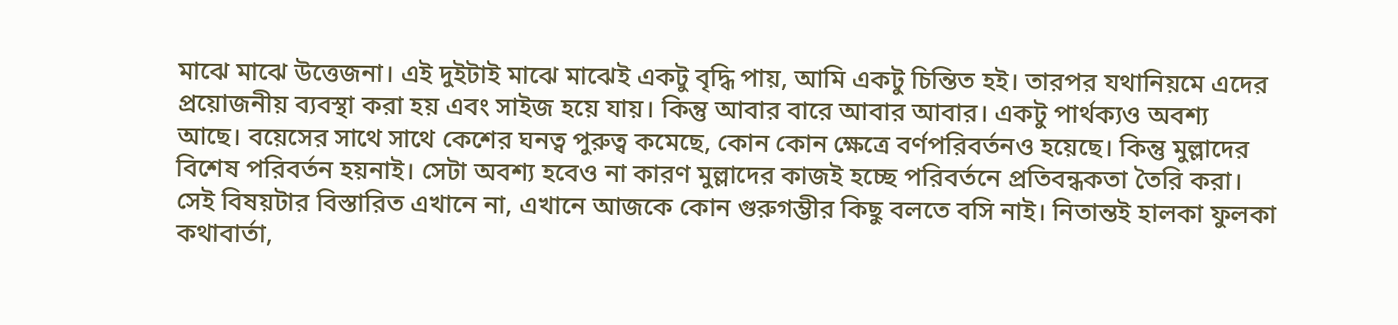মাঝে মাঝে উত্তেজনা। এই দুইটাই মাঝে মাঝেই একটু বৃদ্ধি পায়, আমি একটু চিন্তিত হই। তারপর যথানিয়মে এদের প্রয়োজনীয় ব্যবস্থা করা হয় এবং সাইজ হয়ে যায়। কিন্তু আবার বারে আবার আবার। একটু পার্থক্যও অবশ্য আছে। বয়েসের সাথে সাথে কেশের ঘনত্ব পুরুত্ব কমেছে, কোন কোন ক্ষেত্রে বর্ণপরিবর্তনও হয়েছে। কিন্তু মুল্লাদের বিশেষ পরিবর্তন হয়নাই। সেটা অবশ্য হবেও না কারণ মুল্লাদের কাজই হচ্ছে পরিবর্তনে প্রতিবন্ধকতা তৈরি করা। সেই বিষয়টার বিস্তারিত এখানে না, এখানে আজকে কোন গুরুগম্ভীর কিছু বলতে বসি নাই। নিতান্তই হালকা ফুলকা কথাবার্তা,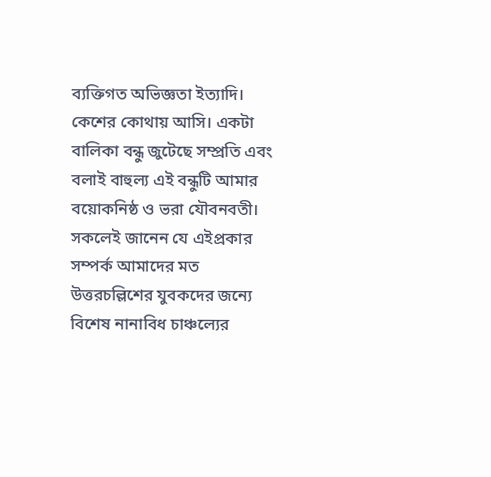ব্যক্তিগত অভিজ্ঞতা ইত্যাদি।
কেশের কোথায় আসি। একটা বালিকা বন্ধু জুটেছে সম্প্রতি এবং বলাই বাহুল্য এই বন্ধুটি আমার বয়োকনিষ্ঠ ও ভরা যৌবনবতী। সকলেই জানেন যে এইপ্রকার সম্পর্ক আমাদের মত উত্তরচল্লিশের যুবকদের জন্যে বিশেষ নানাবিধ চাঞ্চল্যের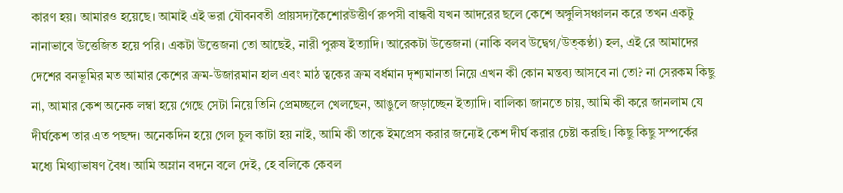কারণ হয়। আমারও হয়েছে। আমাই এই ভরা যৌবনবতী প্রায়সদ্যকৈশোরউত্তীর্ণ রুপসী বান্ধবী যখন আদরের ছলে কেশে অঙ্গুলিসঞ্চালন করে তখন একটু নানাভাবে উত্তেজিত হয়ে পরি। একটা উত্তেজনা তো আছেই, নারী পুরুষ ইত্যাদি। আরেকটা উত্তেজনা (নাকি বলব উদ্বেগ/উত্কণ্ঠা) হল, এই রে আমাদের দেশের বনভূমির মত আমার কেশের ক্রম-উজারমান হাল এবং মাঠ ত্বকের ক্রম বর্ধমান দৃশ্যমানতা নিয়ে এখন কী কোন মন্তব্য আসবে না তো? না সেরকম কিছু না, আমার কেশ অনেক লম্বা হয়ে গেছে সেটা নিয়ে তিনি প্রেমচ্ছলে খেলছেন, আঙুলে জড়াচ্ছেন ইত্যাদি। বালিকা জানতে চায়, আমি কী করে জানলাম যে দীর্ঘকেশ তার এত পছন্দ। অনেকদিন হয়ে গেল চুল কাটা হয় নাই, আমি কী তাকে ইমপ্রেস করার জন্যেই কেশ দীর্ঘ করার চেষ্টা করছি। কিছু কিছু সম্পর্কের মধ্যে মিথ্যাভাষণ বৈধ। আমি অম্লান বদনে বলে দেই, হে বলিকে কেবল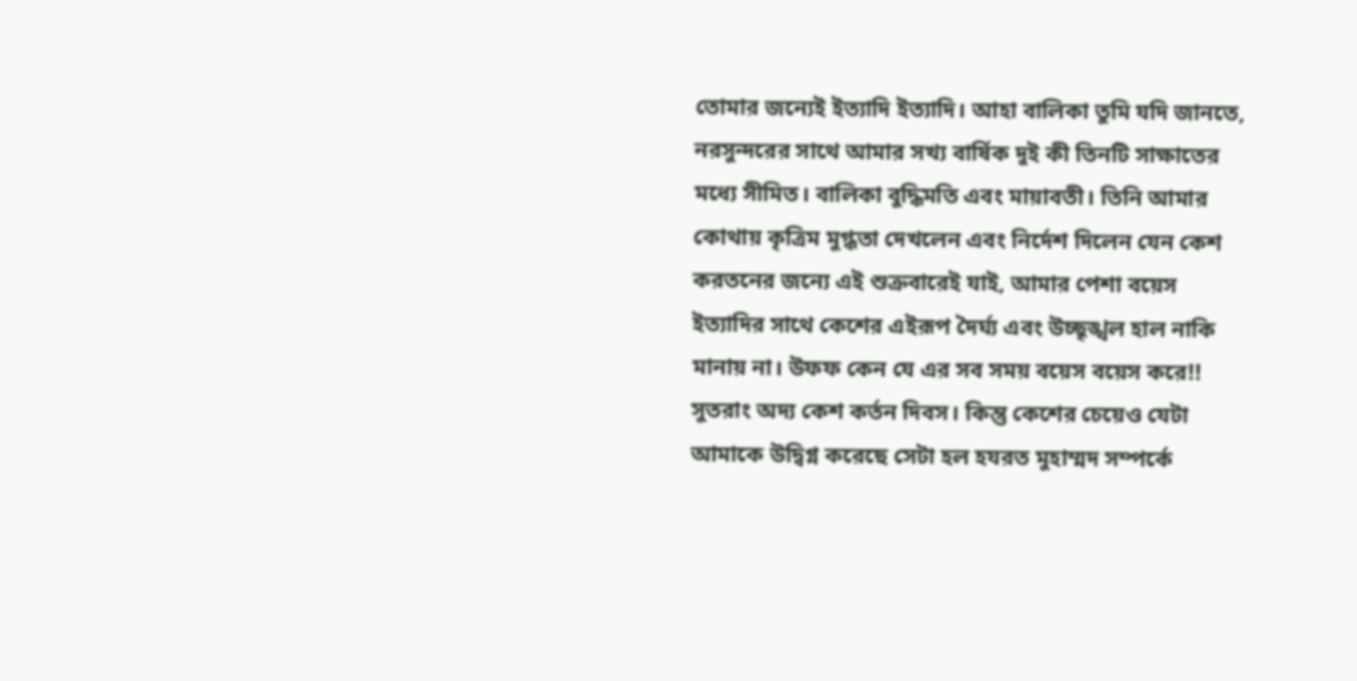তোমার জন্যেই ইত্যাদি ইত্যাদি। আহা বালিকা তুমি যদি জানতে, নরসুন্দরের সাথে আমার সখ্য বার্ষিক দুই কী তিনটি সাক্ষাতের মধ্যে সীমিত। বালিকা বুদ্ধিমতি এবং মায়াবতী। তিনি আমার কোথায় কৃত্রিম মুগ্ধতা দেখলেন এবং নির্দেশ দিলেন যেন কেশ করতনের জন্যে এই শুক্রবারেই যাই, আমার পেশা বয়েস ইত্যাদির সাথে কেশের এইরূপ দৈর্ঘ্য এবং উচ্ছৃঙ্খল হাল নাকি মানায় না। উফফ কেন যে এর সব সময় বয়েস বয়েস করে!!
সুতরাং অদ্য কেশ কর্তন দিবস। কিন্তু কেশের চেয়েও যেটা আমাকে উদ্বিগ্ন করেছে সেটা হল হযরত মুহাম্মদ সম্পর্কে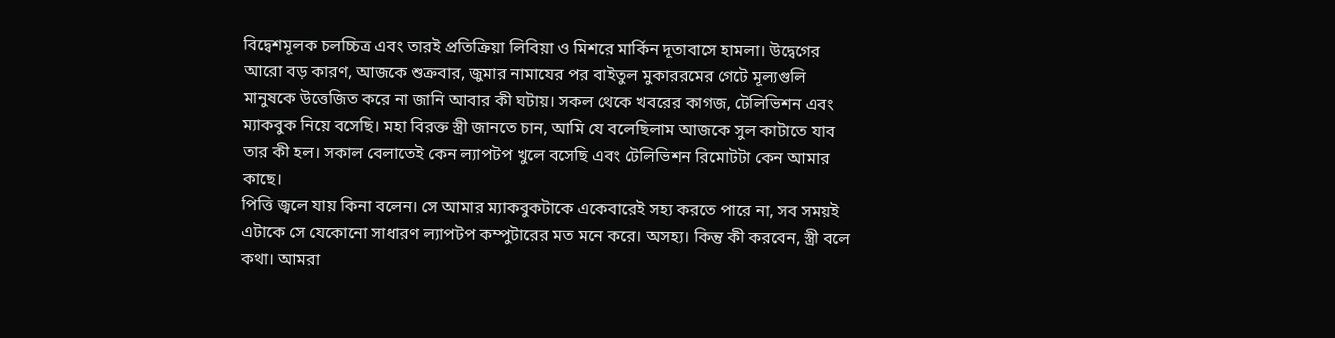বিদ্বেশমূলক চলচ্চিত্র এবং তারই প্রতিক্রিয়া লিবিয়া ও মিশরে মার্কিন দূতাবাসে হামলা। উদ্বেগের আরো বড় কারণ, আজকে শুক্রবার, জুমার নামাযের পর বাইতুল মুকাররমের গেটে মূল্যগুলি মানুষকে উত্তেজিত করে না জানি আবার কী ঘটায়। সকল থেকে খবরের কাগজ, টেলিভিশন এবং ম্যাকবুক নিয়ে বসেছি। মহা বিরক্ত স্ত্রী জানতে চান, আমি যে বলেছিলাম আজকে সুল কাটাতে যাব তার কী হল। সকাল বেলাতেই কেন ল্যাপটপ খুলে বসেছি এবং টেলিভিশন রিমোটটা কেন আমার কাছে।
পিত্তি জ্বলে যায় কিনা বলেন। সে আমার ম্যাকবুকটাকে একেবারেই সহ্য করতে পারে না, সব সময়ই এটাকে সে যেকোনো সাধারণ ল্যাপটপ কম্পুটারের মত মনে করে। অসহ্য। কিন্তু কী করবেন, স্ত্রী বলে কথা। আমরা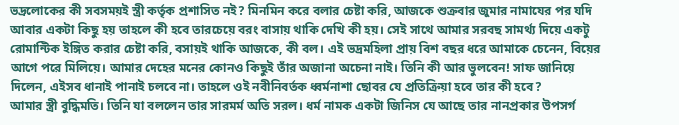ভদ্রলোকের কী সবসময়ই স্ত্রী কর্তৃক প্রশাসিত নই? মিনমিন করে বলার চেষ্টা করি, আজকে শুক্রবার জুমার নামাযের পর যদি আবার একটা কিছু হয় তাহলে কী হবে তারচেয়ে বরং বাসায় থাকি দেখি কী হয়। সেই সাথে আমার সরবছ সামর্থ্য দিয়ে একটু রোমান্টিক ইঙ্গিত করার চেষ্টা করি, বসায়ই থাকি আজকে, কী বল। এই ভদ্রমহিলা প্রায় বিশ বছর ধরে আমাকে চেনেন, বিয়ের আগে পরে মিলিয়ে। আমার দেহের মনের কোনও কিছুই তাঁর অজানা অচেনা নাই। তিনি কী আর ভুলবেন! সাফ জানিয়ে দিলেন, এইসব ধানাই পানাই চলবে না। তাহলে ওই নবীনিবর্তক ধ্বর্মনাশা ছোবর যে প্রতিক্রিয়া হবে তার কী হবে?
আমার স্ত্রী বুদ্ধিমতি। তিনি যা বললেন তার সারমর্ম অতি সরল। ধর্ম নামক একটা জিনিস যে আছে তার নানপ্রকার উপসর্গ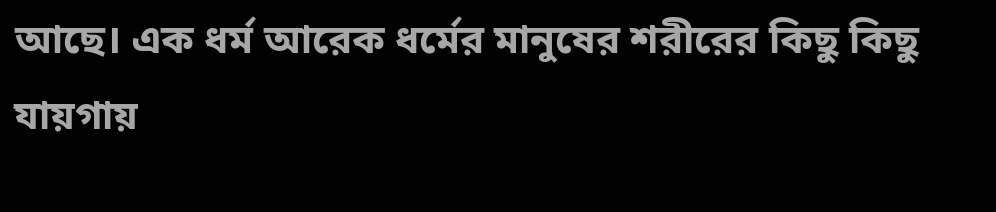আছে। এক ধর্ম আরেক ধর্মের মানুষের শরীরের কিছু কিছু যায়গায়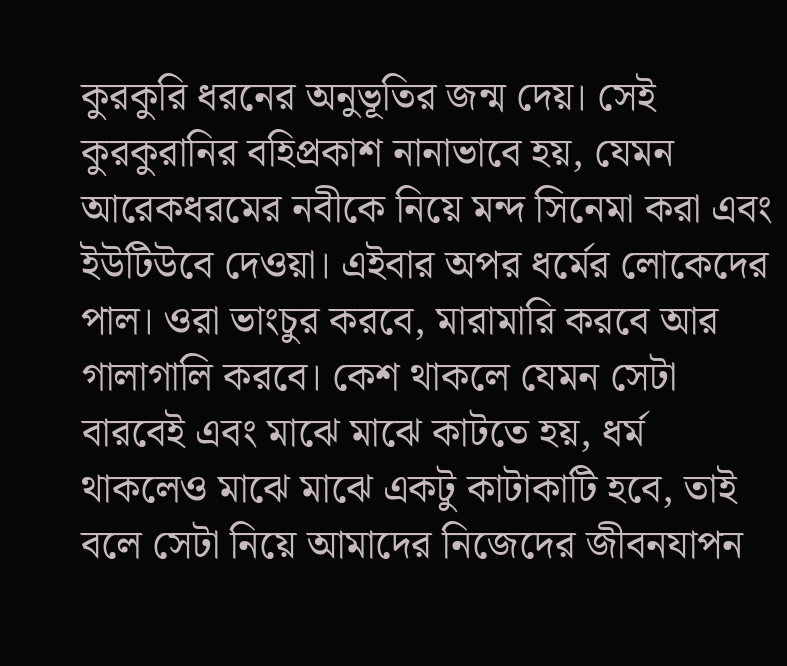কুরকুরি ধরনের অনুভূতির জন্ম দেয়। সেই কুরকুরানির বহিপ্রকাশ নানাভাবে হয়, যেমন আরেকধরমের নবীকে নিয়ে মন্দ সিনেমা করা এবং ইউটিউবে দেওয়া। এইবার অপর ধর্মের লোকেদের পাল। ওরা ভাংচুর করবে, মারামারি করবে আর গালাগালি করবে। কেশ থাকলে যেমন সেটা বারবেই এবং মাঝে মাঝে কাটতে হয়, ধর্ম থাকলেও মাঝে মাঝে একটু কাটাকাটি হবে, তাই বলে সেটা নিয়ে আমাদের নিজেদের জীবনযাপন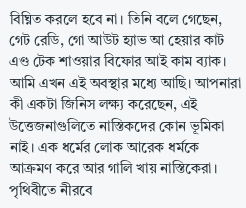বিঘ্নিত করলে হবে না। তিনি বলে গেছেন, গেট রেডি, গো আউট হ্যাভ আ হেয়ার কাট এণ্ড টেক শাওয়ার বিফোর আই কাম ব্যাক।
আমি এখন এই অবস্থার মধ্যে আছি। আপনারা কী একটা জিনিস লক্ষ্য করেছেন, এই উত্তেজনাগুলিতে নাস্তিকদের কোন ভূমিকা নাই। এক ধর্মের লোক আরেক ধর্মকে আক্রমণ করে আর গালি খায় নাস্তিকেরা। পৃথিবীতে নীরবে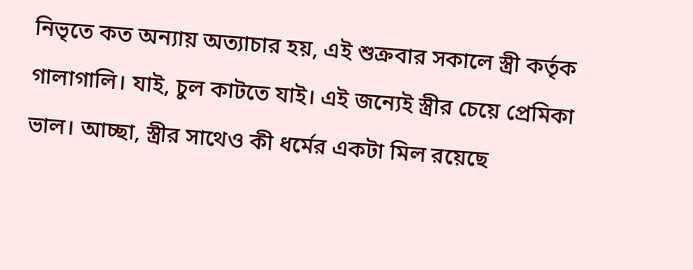নিভৃতে কত অন্যায় অত্যাচার হয়, এই শুক্রবার সকালে স্ত্রী কর্তৃক গালাগালি। যাই, চুল কাটতে যাই। এই জন্যেই স্ত্রীর চেয়ে প্রেমিকা ভাল। আচ্ছা, স্ত্রীর সাথেও কী ধর্মের একটা মিল রয়েছে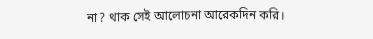না? থাক সেই আলোচনা আরেকদিন করি।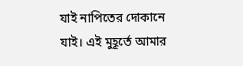যাই নাপিতের দোকানে যাই। এই মুহূর্তে আমার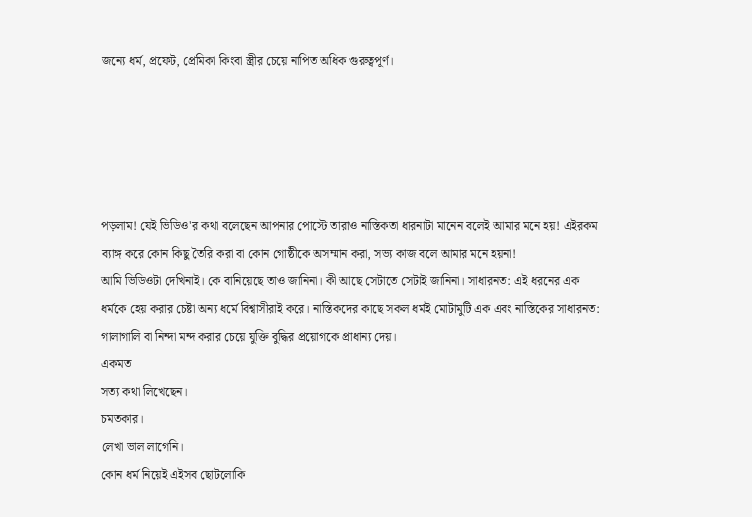জন্যে ধর্ম, প্রফেট, প্রেমিকা কিংবা স্ত্রীর চেয়ে নাপিত অধিক গুরুত্বপূর্ণ।





পড়লাম! যেই ভিডিও'র কথা বলেছেন আপনার পোস্টে তারাও নাস্তিকতা ধারনাটা মানেন বলেই আমার মনে হয়! এইরকম ব্যাঙ্গ করে কোন কিছু তৈরি করা বা কোন গোষ্ঠীকে অসম্মান করা, সভ্য কাজ বলে আমার মনে হয়না!
আমি ভিডিওটা দেখিনাই। কে বানিয়েছে তাও জানিনা। কী আছে সেটাতে সেটাই জানিনা। সাধারনত: এই ধরনের এক ধর্মকে হেয় করার চেষ্টা অন্য ধর্মে বিশ্বাসীরাই করে। নাস্তিকদের কাছে সকল ধর্মই মোটামুটি এক এবং নাস্তিকের সাধারনত: গালাগালি বা নিন্দা মন্দ করার চেয়ে যুক্তি বুদ্ধির প্রয়োগকে প্রাধান্য দেয়।
একমত
সত্য কথা লিখেছেন।
চমতকার।
লেখা ভাল লাগেনি।
কোন ধর্ম নিয়েই এইসব ছোটলোকি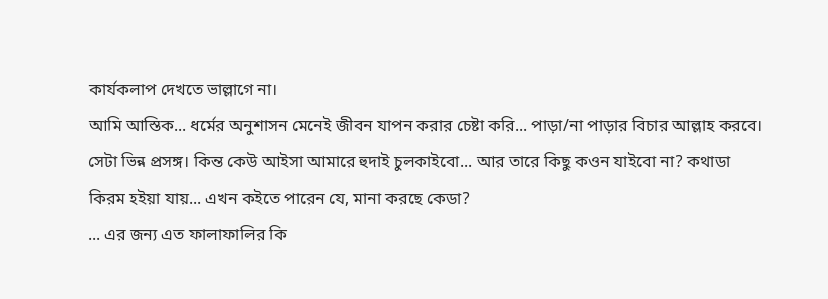কার্যকলাপ দেখতে ভাল্লাগে না।
আমি আস্তিক... ধর্মের অনুশাসন মেনেই জীবন যাপন করার চেষ্টা করি... পাড়া/না পাড়ার বিচার আল্লাহ করবে। সেটা ভিন্ন প্রসঙ্গ। কিন্ত কেউ আইসা আমারে হুদাই চুলকাইবো... আর তারে কিছু কওন যাইবো না? কথাডা কিরম হইয়া যায়... এখন কইতে পারেন যে, মানা করছে কেডা?
... এর জন্য এত ফালাফালির কি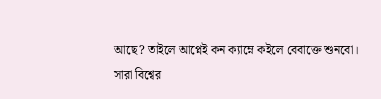আছে? তাইলে আপ্নেই কন ক্যাম্নে কইলে বেবাক্তে শুনবো।
সারা বিশ্বের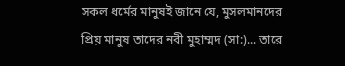সকল ধর্মের মানুষই জানে যে, মুসলমানদের প্রিয় মানুষ তাদের নবী মুহাম্মদ (সা:)... তারে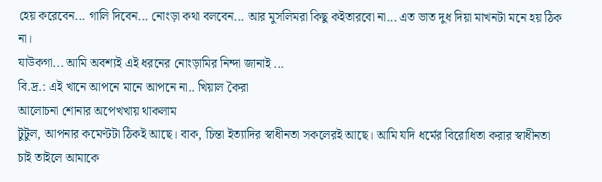হেয় করেবেন... গালি দিবেন... নোংড়া কথা বলবেন... আর মুসলিমরা কিছু কইতারবো না... এত ভাত দুধ দিয়া মাখনটা মনে হয় ঠিক না।
যাউকগা... আমি অবশ্যই এই ধরনের নোংড়ামির নিন্দা জানাই ...
বি.দ্র.: এই খানে আপনে মানে আপনে না.. খিয়াল কৈরা
আলোচনা শোনার অপেখখায় থাকলাম
টুটুল, আপনার কমেণ্টটা ঠিকই আছে। বাক, চিন্তা ইত্যাদির স্বাধীনতা সকলেরই আছে। আমি যদি ধর্মের বিরোধিতা করার স্বাধীনতা চাই তাইলে আমাকে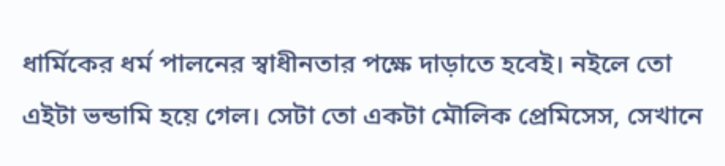ধার্মিকের ধর্ম পালনের স্বাধীনতার পক্ষে দাড়াতে হবেই। নইলে তো এইটা ভন্ডামি হয়ে গেল। সেটা তো একটা মৌলিক প্রেমিসেস, সেখানে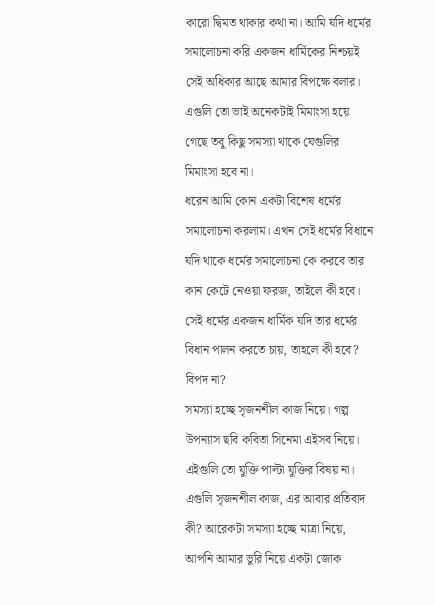কারো দ্বিমত থাকার কথা না। আমি যদি ধর্মের সমালোচনা করি একজন ধার্মিকের নিশ্চয়ই সেই অধিকার আছে আমার বিপক্ষে বলার। এগুলি তো ভাই অনেকটাই মিমাংসা হয়ে গেছে তবু কিছু সমস্যা থাকে যেগুলির মিমাংসা হবে না।
ধরেন আমি কোন একটা বিশেষ ধর্মের সমালোচনা করলাম। এখন সেই ধর্মের বিধানে যদি থাকে ধর্মের সমালোচনা কে করবে তার কান কেটে নেওয়া ফরজ, তাইলে কী হবে। সেই ধর্মের একজন ধার্মিক যদি তার ধর্মের বিধান পালন করতে চায়, তাহলে কী হবে? বিপদ না?
সমস্যা হচ্ছে সৃজনশীল কাজ নিয়ে। গল্প উপন্যাস ছবি কবিতা সিনেমা এইসব নিয়ে। এইগুলি তো যুক্তি পাল্টা যুক্তির বিষয় না। এগুলি সৃজনশীল কাজ, এর আবার প্রতিবাদ কী? আরেকটা সমস্যা হচ্ছে মাত্রা নিয়ে, আপনি আমার ভুরি নিয়ে একটা জোক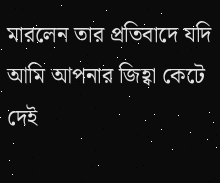মারলেন তার প্রতিবাদে যদি আমি আপনার জিহ্বা কেটে দেই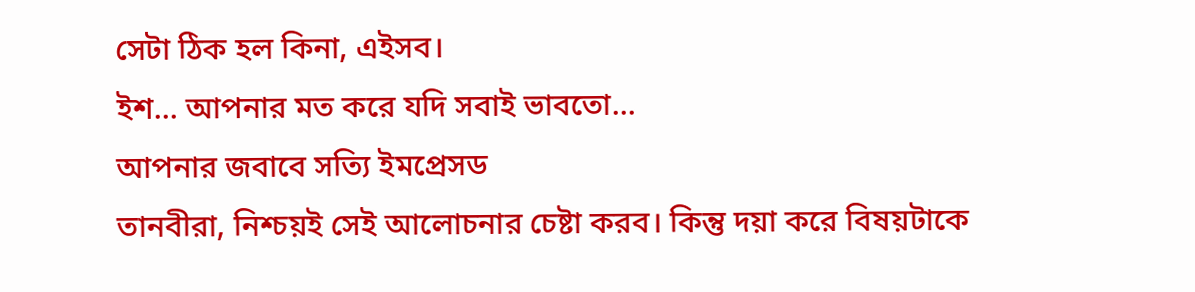সেটা ঠিক হল কিনা, এইসব।
ইশ... আপনার মত করে যদি সবাই ভাবতো...
আপনার জবাবে সত্যি ইমপ্রেসড
তানবীরা, নিশ্চয়ই সেই আলোচনার চেষ্টা করব। কিন্তু দয়া করে বিষয়টাকে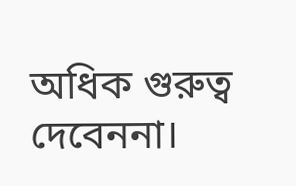অধিক গুরুত্ব দেবেননা।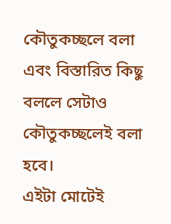কৌতুকচ্ছলে বলা এবং বিস্তারিত কিছু বললে সেটাও কৌতুকচ্ছলেই বলা হবে।
এইটা মোটেই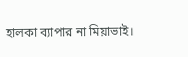হালকা ব্যাপার না মিয়াভাই।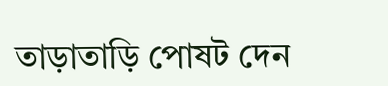তাড়াতাড়ি পোষট দেন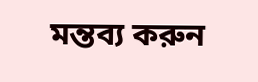মন্তব্য করুন